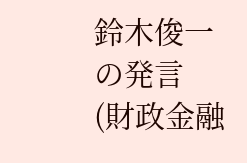鈴木俊一の発言 (財政金融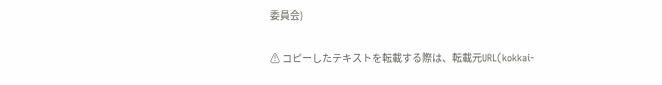委員会)

⚠ コピーしたテキストを転載する際は、転載元URL(kokkai-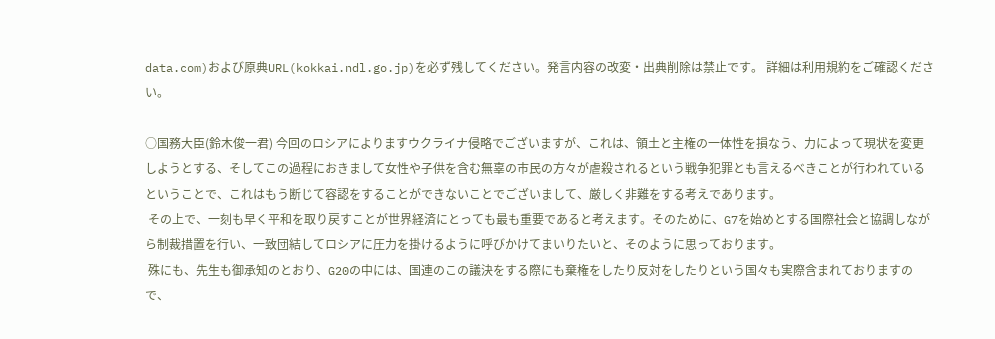data.com)および原典URL(kokkai.ndl.go.jp)を必ず残してください。発言内容の改変・出典削除は禁止です。 詳細は利用規約をご確認ください。

○国務大臣(鈴木俊一君) 今回のロシアによりますウクライナ侵略でございますが、これは、領土と主権の一体性を損なう、力によって現状を変更しようとする、そしてこの過程におきまして女性や子供を含む無辜の市民の方々が虐殺されるという戦争犯罪とも言えるべきことが行われているということで、これはもう断じて容認をすることができないことでございまして、厳しく非難をする考えであります。
 その上で、一刻も早く平和を取り戻すことが世界経済にとっても最も重要であると考えます。そのために、G7を始めとする国際社会と協調しながら制裁措置を行い、一致団結してロシアに圧力を掛けるように呼びかけてまいりたいと、そのように思っております。
 殊にも、先生も御承知のとおり、G20の中には、国連のこの議決をする際にも棄権をしたり反対をしたりという国々も実際含まれておりますので、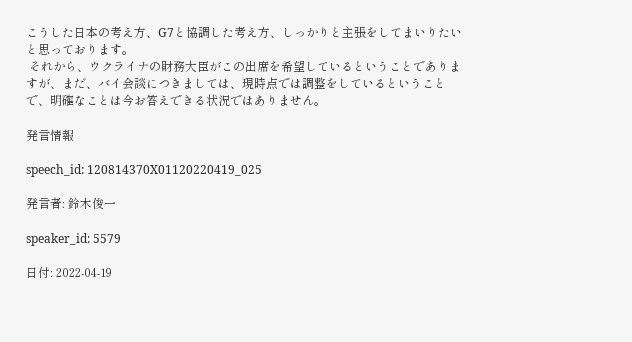こうした日本の考え方、G7と協調した考え方、しっかりと主張をしてまいりたいと思っております。
 それから、ウクライナの財務大臣がこの出席を希望しているということでありますが、まだ、バイ会談につきましては、現時点では調整をしているということで、明確なことは今お答えできる状況ではありません。

発言情報

speech_id: 120814370X01120220419_025

発言者: 鈴木俊一

speaker_id: 5579

日付: 2022-04-19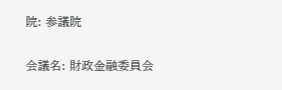院: 参議院

会議名: 財政金融委員会